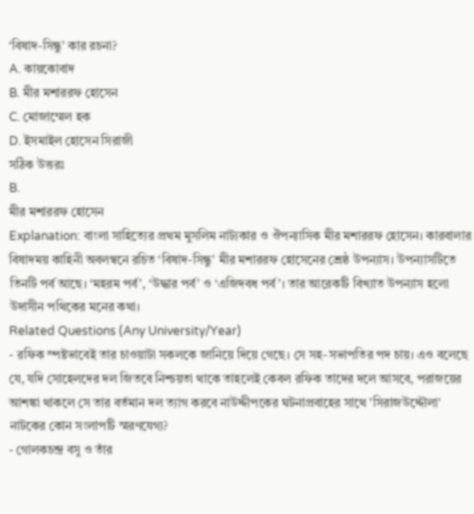‘বিষাদ-সিন্ধু’ কার রচনা?
A. কায়কোবাদ
B. মীর মশাররফ হোসেন
C. মোজাম্মেল হক
D. ইসমাইল হোসেন সিরাজী
সঠিক উত্তরঃ
B.
মীর মশাররফ হোসেন
Explanation: বাংলা সাহিত্যের প্রথম মুসলিম নাট্যকার ও ঔপন্যাসিক মীর মশাররফ হোসেন। কারবালার বিষাদময় কাহিনী অবলম্বনে রচিত ‘বিষাদ-সিন্ধু’ মীর মশাররফ হোসেনের শ্রেষ্ঠ উপন্যাস। উপন্যাসটিতে তিনটি পর্ব আছে। ‘মহরম পর্ব’, ‘উদ্ধার পর্ব’ ও ‘এজিদবধ পর্ব’। তার আরেকটি বিখ্যাত উপন্যাস হলো উদাসীন পথিকের মনের কথা।
Related Questions (Any University/Year)
- রফিক স্পষ্টভাবেই তার চাওয়াটা সকলকে জানিয়ে দিয়ে গেছে। সে সহ-সভাপতির পদ চায়। এও বলেছে যে, যদি সোহেলদের দল জিতবে নিশ্চয়তা থাকে তাহলেই কেবল রফিক তাদের দলে আসবে, পরাজয়ের আশঙ্কা থাকলে সে তার বর্তমান দল ত্যাগ করবে নাউদ্দীপকের ঘটনাপ্রবাহের সাথে 'সিরাজউদ্দৌলা' নাটকের কোন সংলাপটি স্মরণযেগ্য?
- গোলকচন্দ্র বসু ও তাঁর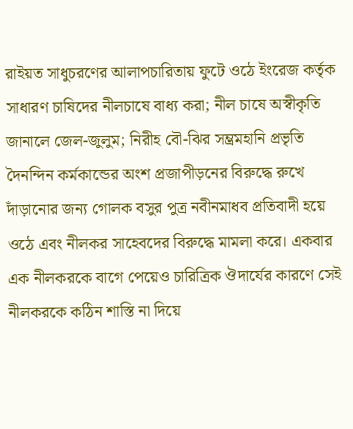রাইয়ত সাধুচরণের আলাপচারিতায় ফুটে ওঠে ইংরেজ কর্তৃক সাধারণ চাষিদের নীলচাষে বাধ্য করা; নীল চাষে অস্বীকৃতি জানালে জেল-জুলুম; নিরীহ বৌ-ঝির সম্ভ্রমহানি প্রভৃতি দৈনন্দিন কর্মকান্ডের অংশ প্রজাপীড়নের বিরুদ্ধে রুখে দাঁড়ানোর জন্য গোলক বসুর পুত্র নবীনমাধব প্রতিবাদী হয়ে ওঠে এবং নীলকর সাহেবদের বিরুদ্ধে মামলা করে। একবার এক নীলকরকে বাগে পেয়েও চারিত্রিক ঔদার্যের কারণে সেই নীলকরকে কঠিন শাস্তি না দিয়ে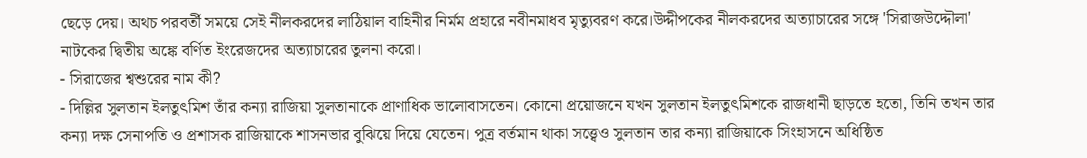ছেড়ে দেয়। অথচ পরবর্তী সময়ে সেই নীলকরদের লাঠিয়াল বাহিনীর নির্মম প্রহারে নবীনমাধব মৃত্যুবরণ করে।উদ্দীপকের নীলকরদের অত্যাচারের সঙ্গে 'সিরাজউদ্দৌলা' নাটকের দ্বিতীয় অঙ্কে বর্ণিত ইংরেজদের অত্যাচারের তুলনা করো।
- সিরাজের শ্বশুরের নাম কী?
- দিল্লির সুলতান ইলতুৎমিশ তাঁর কন্যা রাজিয়া সুলতানাকে প্রাণাধিক ভালোবাসতেন। কোনো প্রয়োজনে যখন সুলতান ইলতুৎমিশকে রাজধানী ছাড়তে হতো, তিনি তখন তার কন্যা দক্ষ সেনাপতি ও প্রশাসক রাজিয়াকে শাসনভার বুঝিয়ে দিয়ে যেতেন। পুত্র বর্তমান থাকা সত্ত্বেও সুলতান তার কন্যা রাজিয়াকে সিংহাসনে অধিষ্ঠিত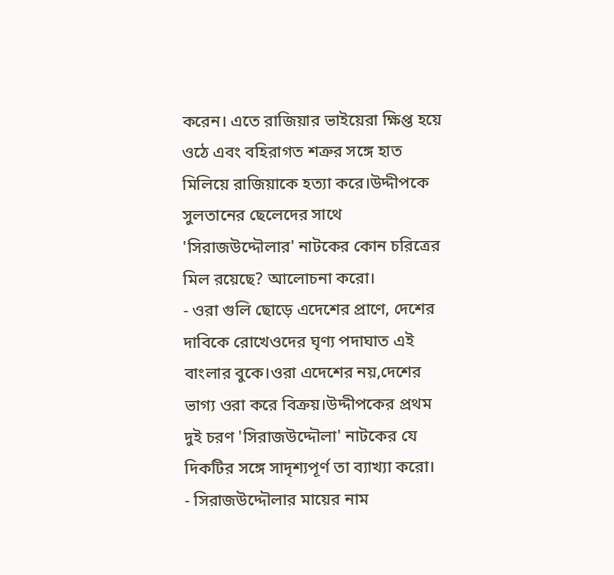করেন। এতে রাজিয়ার ভাইয়েরা ক্ষিপ্ত হয়ে ওঠে এবং বহিরাগত শত্রুর সঙ্গে হাত মিলিয়ে রাজিয়াকে হত্যা করে।উদ্দীপকে সুলতানের ছেলেদের সাথে 'সিরাজউদ্দৌলার' নাটকের কোন চরিত্রের মিল রয়েছে? আলোচনা করো।
- ওরা গুলি ছোড়ে এদেশের প্রাণে, দেশের দাবিকে রোখেওদের ঘৃণ্য পদাঘাত এই বাংলার বুকে।ওরা এদেশের নয়,দেশের ভাগ্য ওরা করে বিক্রয়।উদ্দীপকের প্রথম দুই চরণ 'সিরাজউদ্দৌলা' নাটকের যে দিকটির সঙ্গে সাদৃশ্যপূর্ণ তা ব্যাখ্যা করো।
- সিরাজউদ্দৌলার মায়ের নাম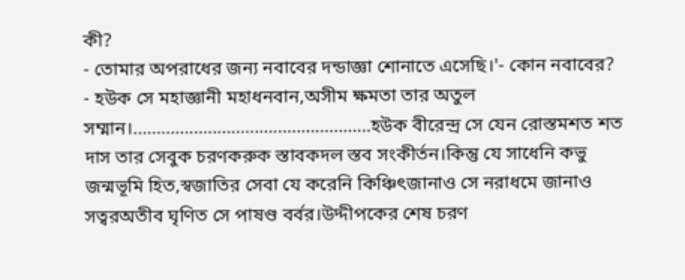কী?
- তোমার অপরাধের জন্য নবাবের দন্ডাজ্ঞা শোনাতে এসেছি।'- কোন নবাবের?
- হউক সে মহাজ্ঞানী মহাধনবান,অসীম ক্ষমতা তার অতুল সম্মান।……………………………………………হউক বীরেন্দ্র সে যেন রোস্তমশত শত দাস তার সেবুক চরণকরুক স্তাবকদল স্তব সংকীর্তন।কিন্তু যে সাধেনি কভু জন্মভূমি হিত,স্বজাতির সেবা যে করেনি কিঞ্চিৎজানাও সে নরাধমে জানাও সত্বরঅতীব ঘৃণিত সে পাষণ্ড বর্বর।উদ্দীপকের শেষ চরণ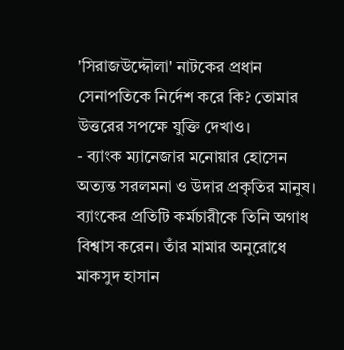'সিরাজউদ্দৌলা' নাটকের প্রধান সেনাপতিকে নির্দেশ করে কি? তোমার উত্তরের সপক্ষে যুক্তি দেখাও।
- ব্যাংক ম্যানেজার মনোয়ার হোসেন অত্যন্ত সরলমনা ও উদার প্রকৃতির মানুষ। ব্যাংকের প্রতিটি কর্মচারীকে তিনি অগাধ বিশ্বাস করেন। তাঁর মামার অনুরোধে মাকসুদ হাসান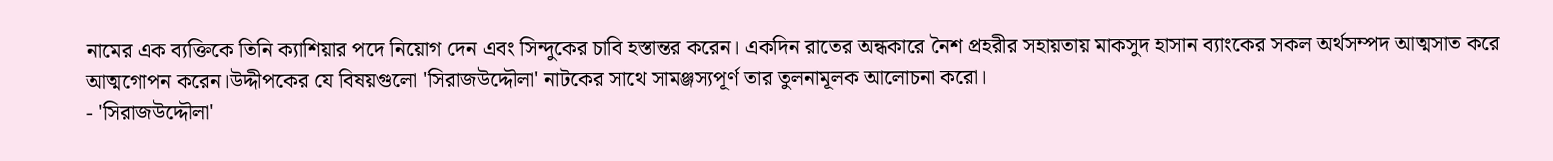নামের এক ব্যক্তিকে তিনি ক্যাশিয়ার পদে নিয়োগ দেন এবং সিন্দুকের চাবি হস্তান্তর করেন। একদিন রাতের অন্ধকারে নৈশ প্রহরীর সহায়তায় মাকসুদ হাসান ব্যাংকের সকল অর্থসম্পদ আত্মসাত করে আত্মগোপন করেন।উদ্দীপকের যে বিষয়গুলো 'সিরাজউদ্দৌলা' নাটকের সাথে সামঞ্জস্যপূর্ণ তার তুলনামূলক আলোচনা করো।
- 'সিরাজউদ্দৌলা'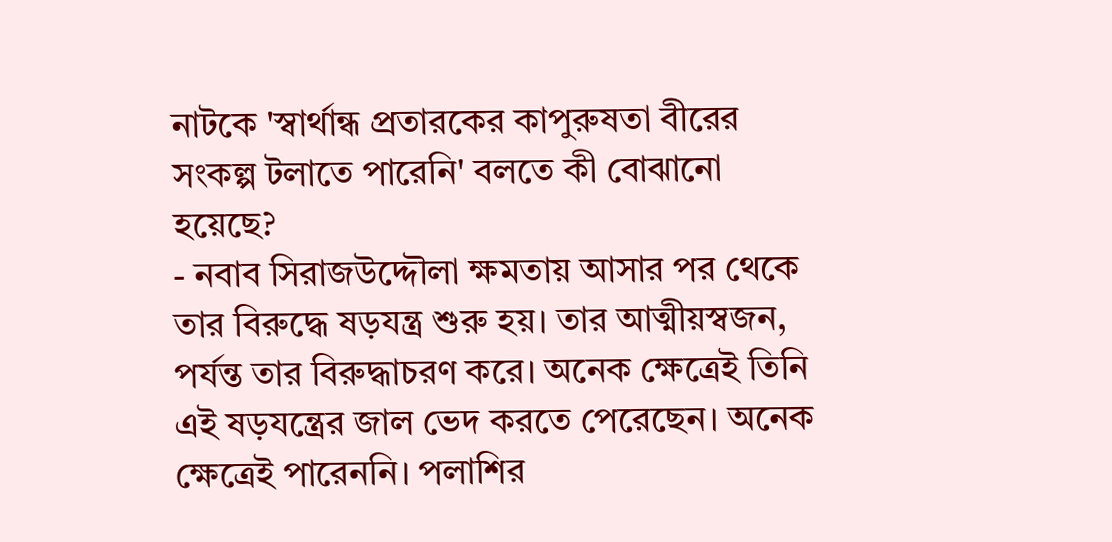নাটকে 'স্বার্থান্ধ প্রতারকের কাপুরুষতা বীরের সংকল্প টলাতে পারেনি' বলতে কী বোঝানো হয়েছে?
- নবাব সিরাজউদ্দৌলা ক্ষমতায় আসার পর থেকে তার বিরুদ্ধে ষড়যন্ত্র শুরু হয়। তার আত্মীয়স্বজন, পর্যন্ত তার বিরুদ্ধাচরণ করে। অনেক ক্ষেত্রেই তিনি এই ষড়যন্ত্রের জাল ভেদ করতে পেরেছেন। অনেক ক্ষেত্রেই পারেননি। পলাশির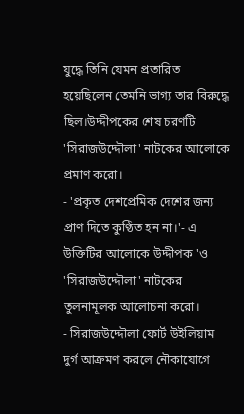যুদ্ধে তিনি যেমন প্রতারিত হয়েছিলেন তেমনি ভাগ্য তার বিরুদ্ধে ছিল।উদ্দীপকের শেষ চরণটি 'সিরাজউদ্দৌলা' নাটকের আলোকে প্রমাণ করো।
- 'প্রকৃত দেশপ্রেমিক দেশের জন্য প্রাণ দিতে কুণ্ঠিত হন না।'- এ উক্তিটির আলোকে উদ্দীপক 'ও 'সিরাজউদ্দৌলা' নাটকের তুলনামূলক আলোচনা করো।
- সিরাজউদ্দৌলা ফোর্ট উইলিয়াম দুর্গ আক্রমণ করলে নৌকাযোগে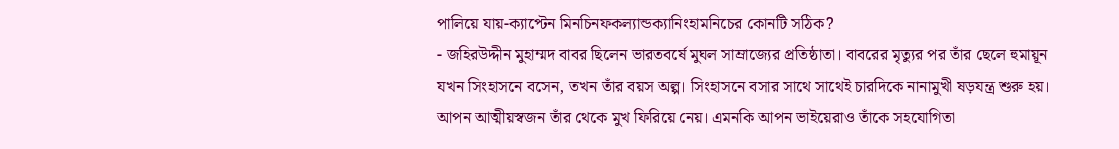পালিয়ে যায়-ক্যাপ্টেন মিনচিনফকল্যান্ডক্যানিংহামনিচের কোনটি সঠিক?
- জহিরউদ্দীন মুহাম্মদ বাবর ছিলেন ভারতবর্ষে মুঘল সাম্রাজ্যের প্রতিষ্ঠাতা। বাবরের মৃত্যুর পর তাঁর ছেলে হুমায়ূন যখন সিংহাসনে বসেন, তখন তাঁর বয়স অল্প। সিংহাসনে বসার সাথে সাথেই চারদিকে নানামুখী ষড়যন্ত্র শুরু হয়। আপন আত্মীয়স্বজন তাঁর থেকে মুখ ফিরিয়ে নেয়। এমনকি আপন ভাইয়েরাও তাঁকে সহযোগিতা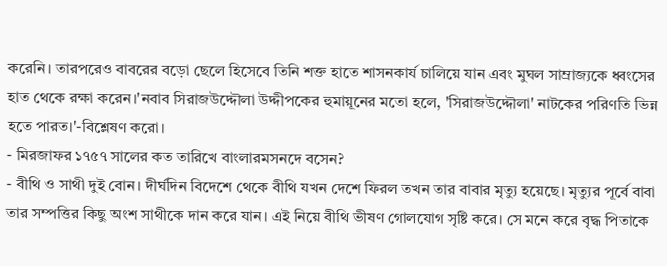করেনি। তারপরেও বাবরের বড়ো ছেলে হিসেবে তিনি শক্ত হাতে শাসনকার্য চালিয়ে যান এবং মুঘল সাম্রাজ্যকে ধ্বংসের হাত থেকে রক্ষা করেন।'নবাব সিরাজউদ্দৌলা উদ্দীপকের হুমায়ূনের মতো হলে, 'সিরাজউদ্দৌলা' নাটকের পরিণতি ভিন্ন হতে পারত।'-বিশ্লেষণ করো।
- মিরজাফর ১৭৫৭ সালের কত তারিখে বাংলারমসনদে বসেন?
- বীথি ও সাথী দুই বোন। দীর্ঘদিন বিদেশে থেকে বীথি যখন দেশে ফিরল তখন তার বাবার মৃত্যু হয়েছে। মৃত্যুর পূর্বে বাবা তার সম্পত্তির কিছু অংশ সাথীকে দান করে যান। এই নিয়ে বীথি ভীষণ গোলযোগ সৃষ্টি করে। সে মনে করে বৃদ্ধ পিতাকে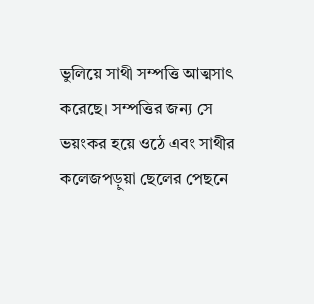ভুলিয়ে সাথী সম্পত্তি আত্মসাৎ করেছে। সম্পত্তির জন্য সে ভয়ংকর হয়ে ওঠে এবং সাথীর কলেজপড়ুয়া ছেলের পেছনে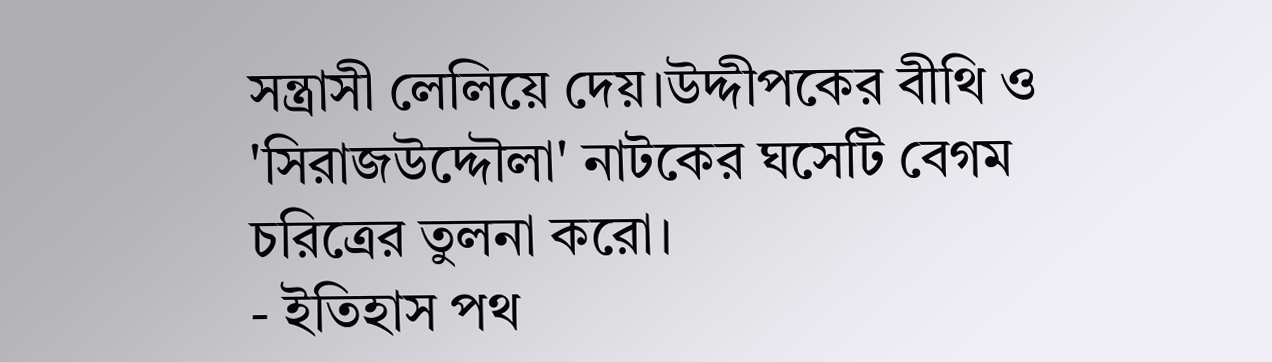সন্ত্রাসী লেলিয়ে দেয়।উদ্দীপকের বীথি ও 'সিরাজউদ্দৌলা' নাটকের ঘসেটি বেগম চরিত্রের তুলনা করো।
- ইতিহাস পথ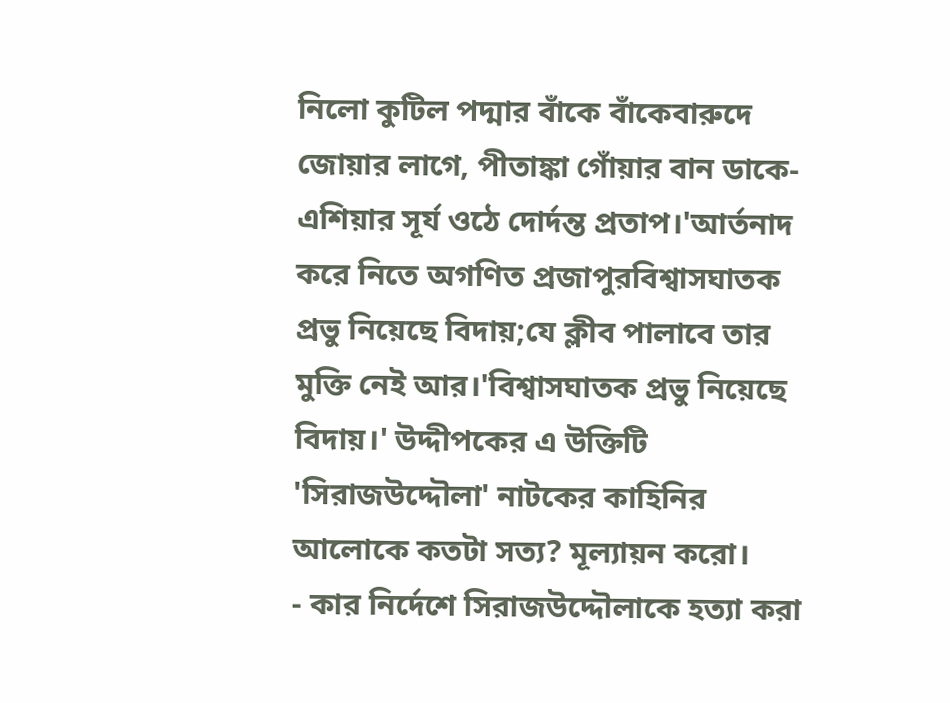নিলো কুটিল পদ্মার বাঁকে বাঁকেবারুদে জোয়ার লাগে, পীতাঙ্কা গোঁয়ার বান ডাকে-এশিয়ার সূর্য ওঠে দোর্দন্ত প্রতাপ।'আর্তনাদ করে নিতে অগণিত প্রজাপুরবিশ্বাসঘাতক প্রভু নিয়েছে বিদায়;যে ক্লীব পালাবে তার মুক্তি নেই আর।'বিশ্বাসঘাতক প্রভু নিয়েছে বিদায়।' উদ্দীপকের এ উক্তিটি 'সিরাজউদ্দৌলা' নাটকের কাহিনির আলোকে কতটা সত্য? মূল্যায়ন করো।
- কার নির্দেশে সিরাজউদ্দৌলাকে হত্যা করা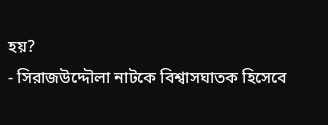হয়?
- সিরাজউদ্দৌলা নাটকে বিশ্বাসঘাতক হিসেবে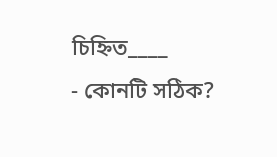চিহ্নিত____
- কোনটি সঠিক?